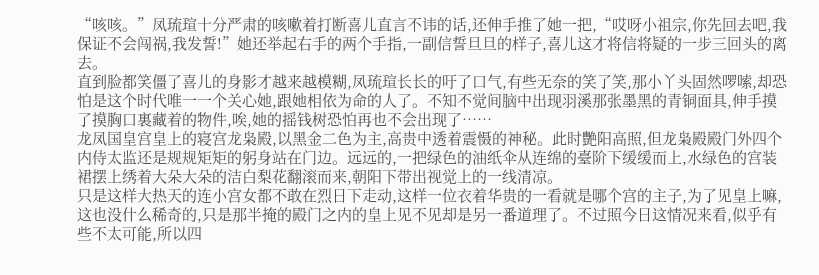“咳咳。”凤琉瑄十分严肃的咳嗽着打断喜儿直言不讳的话,还伸手推了她一把,“哎呀小祖宗,你先回去吧,我保证不会闯祸,我发誓!”她还举起右手的两个手指,一副信誓旦旦的样子,喜儿这才将信将疑的一步三回头的离去。
直到脸都笑僵了喜儿的身影才越来越模糊,凤琉瑄长长的吁了口气,有些无奈的笑了笑,那小丫头固然啰嗦,却恐怕是这个时代唯一一个关心她,跟她相依为命的人了。不知不觉间脑中出现羽溪那张墨黑的青铜面具,伸手摸了摸胸口裏藏着的物件,唉,她的摇钱树恐怕再也不会出现了……
龙凤国皇宫皇上的寝宫龙枭殿,以黑金二色为主,高贵中透着震慑的神秘。此时艷阳高照,但龙枭殿殿门外四个内侍太监还是规规矩矩的躬身站在门边。远远的,一把绿色的油纸伞从连绵的臺阶下缓缓而上,水绿色的宫装裙摆上绣着大朵大朵的洁白梨花翻滚而来,朝阳下带出视觉上的一线清凉。
只是这样大热天的连小宫女都不敢在烈日下走动,这样一位衣着华贵的一看就是哪个宫的主子,为了见皇上嘛,这也没什么稀奇的,只是那半掩的殿门之内的皇上见不见却是另一番道理了。不过照今日这情况来看,似乎有些不太可能,所以四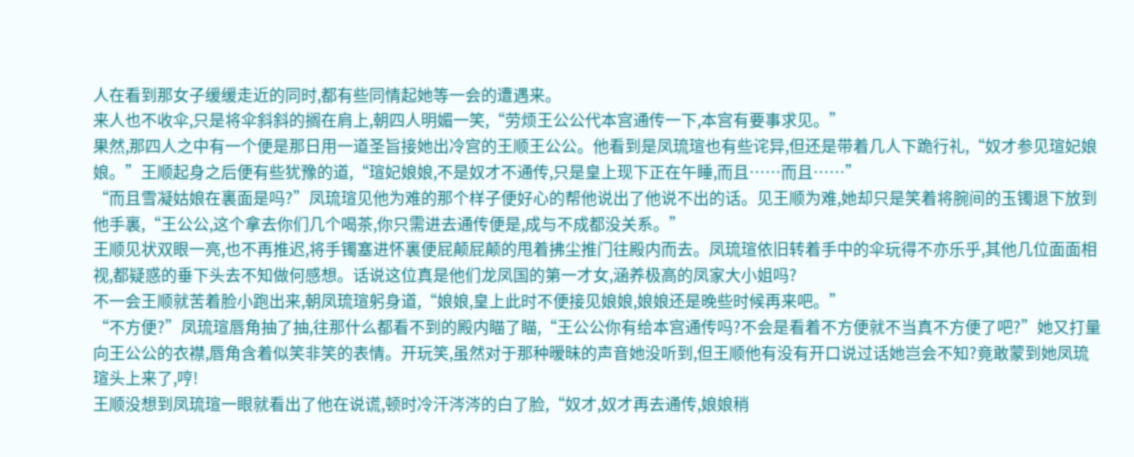人在看到那女子缓缓走近的同时,都有些同情起她等一会的遭遇来。
来人也不收伞,只是将伞斜斜的搁在肩上,朝四人明媚一笑,“劳烦王公公代本宫通传一下,本宫有要事求见。”
果然,那四人之中有一个便是那日用一道圣旨接她出冷宫的王顺王公公。他看到是凤琉瑄也有些诧异,但还是带着几人下跪行礼,“奴才参见瑄妃娘娘。”王顺起身之后便有些犹豫的道,“瑄妃娘娘,不是奴才不通传,只是皇上现下正在午睡,而且……而且……”
“而且雪凝姑娘在裏面是吗?”凤琉瑄见他为难的那个样子便好心的帮他说出了他说不出的话。见王顺为难,她却只是笑着将腕间的玉镯退下放到他手裏,“王公公,这个拿去你们几个喝茶,你只需进去通传便是,成与不成都没关系。”
王顺见状双眼一亮,也不再推迟,将手镯塞进怀裏便屁颠屁颠的甩着拂尘推门往殿内而去。凤琉瑄依旧转着手中的伞玩得不亦乐乎,其他几位面面相视,都疑惑的垂下头去不知做何感想。话说这位真是他们龙凤国的第一才女,涵养极高的凤家大小姐吗?
不一会王顺就苦着脸小跑出来,朝凤琉瑄躬身道,“娘娘,皇上此时不便接见娘娘,娘娘还是晚些时候再来吧。”
“不方便?”凤琉瑄唇角抽了抽,往那什么都看不到的殿内瞄了瞄,“王公公你有给本宫通传吗?不会是看着不方便就不当真不方便了吧?”她又打量向王公公的衣襟,唇角含着似笑非笑的表情。开玩笑,虽然对于那种暧昧的声音她没听到,但王顺他有没有开口说过话她岂会不知?竟敢蒙到她凤琉瑄头上来了,哼!
王顺没想到凤琉瑄一眼就看出了他在说谎,顿时冷汗涔涔的白了脸,“奴才,奴才再去通传,娘娘稍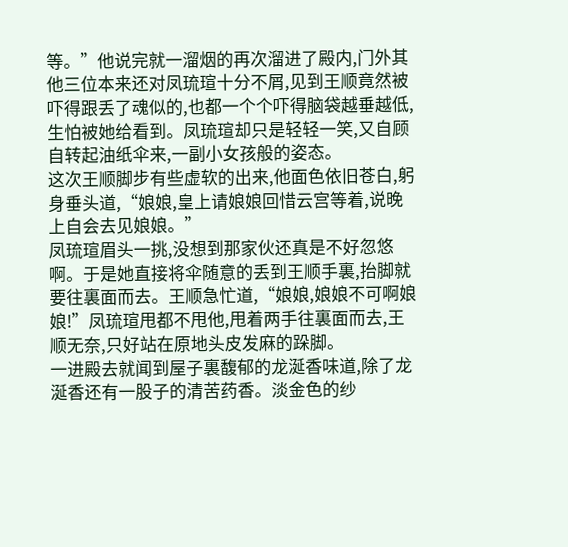等。”他说完就一溜烟的再次溜进了殿内,门外其他三位本来还对凤琉瑄十分不屑,见到王顺竟然被吓得跟丢了魂似的,也都一个个吓得脑袋越垂越低,生怕被她给看到。凤琉瑄却只是轻轻一笑,又自顾自转起油纸伞来,一副小女孩般的姿态。
这次王顺脚步有些虚软的出来,他面色依旧苍白,躬身垂头道,“娘娘,皇上请娘娘回惜云宫等着,说晚上自会去见娘娘。”
凤琉瑄眉头一挑,没想到那家伙还真是不好忽悠啊。于是她直接将伞随意的丢到王顺手裏,抬脚就要往裏面而去。王顺急忙道,“娘娘,娘娘不可啊娘娘!”凤琉瑄甩都不甩他,甩着两手往裏面而去,王顺无奈,只好站在原地头皮发麻的跺脚。
一进殿去就闻到屋子裏馥郁的龙涎香味道,除了龙涎香还有一股子的清苦药香。淡金色的纱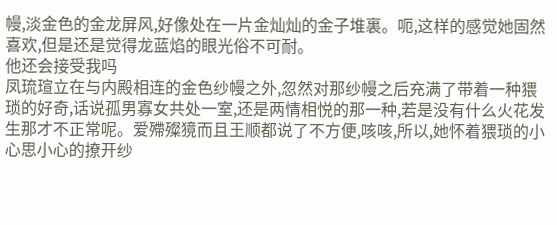幔,淡金色的金龙屏风,好像处在一片金灿灿的金子堆裏。呃,这样的感觉她固然喜欢,但是还是觉得龙蓝焰的眼光俗不可耐。
他还会接受我吗
凤琉瑄立在与内殿相连的金色纱幔之外,忽然对那纱幔之后充满了带着一种猥琐的好奇,话说孤男寡女共处一室,还是两情相悦的那一种,若是没有什么火花发生那才不正常呢。爱殢殩獍而且王顺都说了不方便,咳咳,所以,她怀着猥琐的小心思小心的撩开纱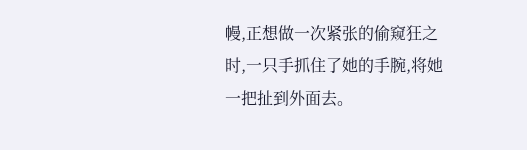幔,正想做一次紧张的偷窥狂之时,一只手抓住了她的手腕,将她一把扯到外面去。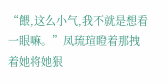“餵,这么小气,我不就是想看一眼嘛。”凤琉瑄瞪着那拽着她将她狠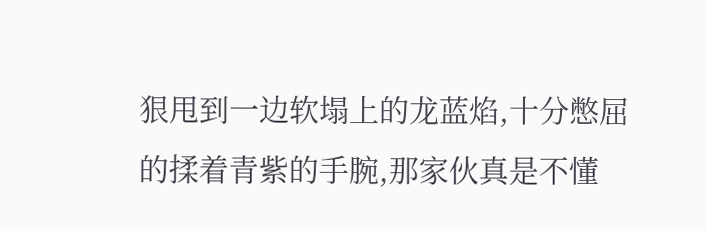狠甩到一边软塌上的龙蓝焰,十分憋屈的揉着青紫的手腕,那家伙真是不懂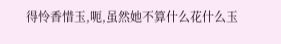得怜香惜玉,呃,虽然她不算什么花什么玉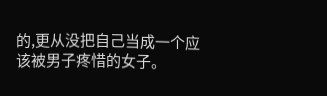的,更从没把自己当成一个应该被男子疼惜的女子。